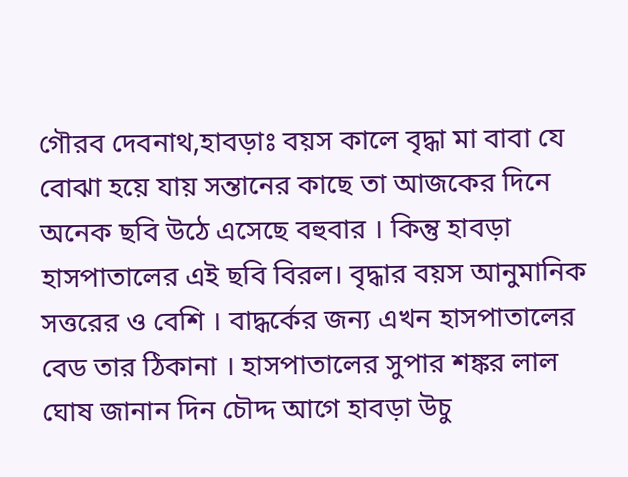গৌরব দেবনাথ,হাবড়াঃ বয়স কালে বৃদ্ধা মা বাবা যে বোঝা হয়ে যায় সন্তানের কাছে তা আজকের দিনে অনেক ছবি উঠে এসেছে বহুবার । কিন্তু হাবড়া হাসপাতালের এই ছবি বিরল। বৃদ্ধার বয়স আনুমানিক সত্তরের ও বেশি । বাদ্ধর্কের জন্য এখন হাসপাতালের বেড তার ঠিকানা । হাসপাতালের সুপার শঙ্কর লাল ঘোষ জানান দিন চৌদ্দ আগে হাবড়া উচু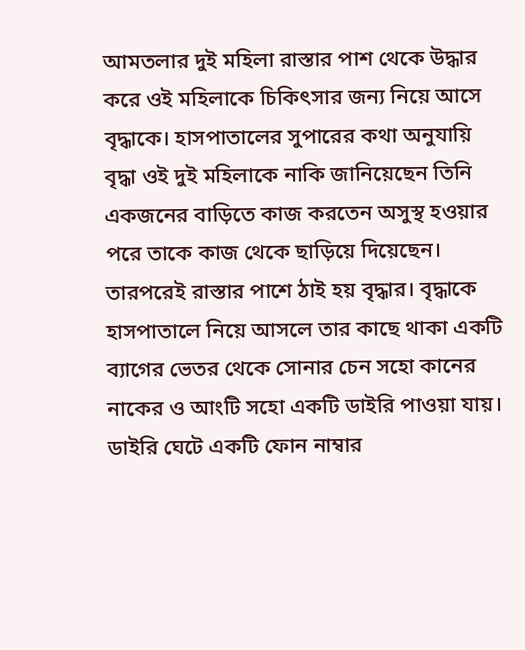আমতলার দুই মহিলা রাস্তার পাশ থেকে উদ্ধার করে ওই মহিলাকে চিকিৎসার জন্য নিয়ে আসে বৃদ্ধাকে। হাসপাতালের সুপারের কথা অনুযায়ি বৃদ্ধা ওই দুই মহিলাকে নাকি জানিয়েছেন তিনি একজনের বাড়িতে কাজ করতেন অসুস্থ হওয়ার পরে তাকে কাজ থেকে ছাড়িয়ে দিয়েছেন। তারপরেই রাস্তার পাশে ঠাই হয় বৃদ্ধার। বৃদ্ধাকে হাসপাতালে নিয়ে আসলে তার কাছে থাকা একটি ব্যাগের ভেতর থেকে সোনার চেন সহো কানের নাকের ও আংটি সহো একটি ডাইরি পাওয়া যায়। ডাইরি ঘেটে একটি ফোন নাম্বার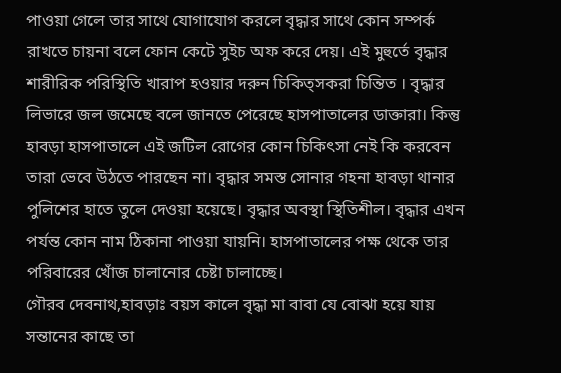পাওয়া গেলে তার সাথে যোগাযোগ করলে বৃদ্ধার সাথে কোন সম্পর্ক রাখতে চায়না বলে ফোন কেটে সুইচ অফ করে দেয়। এই মুহুর্তে বৃদ্ধার শারীরিক পরিস্থিতি খারাপ হওয়ার দরুন চিকিত্সকরা চিন্তিত । বৃদ্ধার লিভারে জল জমেছে বলে জানতে পেরেছে হাসপাতালের ডাক্তারা। কিন্তু হাবড়া হাসপাতালে এই জটিল রোগের কোন চিকিৎসা নেই কি করবেন তারা ভেবে উঠতে পারছেন না। বৃদ্ধার সমস্ত সোনার গহনা হাবড়া থানার পুলিশের হাতে তুলে দেওয়া হয়েছে। বৃদ্ধার অবস্থা স্থিতিশীল। বৃদ্ধার এখন পর্যন্ত কোন নাম ঠিকানা পাওয়া যায়নি। হাসপাতালের পক্ষ থেকে তার পরিবারের খোঁজ চালানোর চেষ্টা চালাচ্ছে।
গৌরব দেবনাথ,হাবড়াঃ বয়স কালে বৃদ্ধা মা বাবা যে বোঝা হয়ে যায় সন্তানের কাছে তা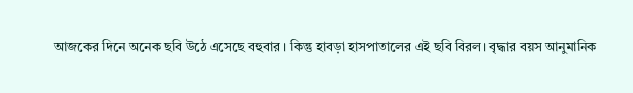আজকের দিনে অনেক ছবি উঠে এসেছে বহুবার । কিন্তু হাবড়া হাসপাতালের এই ছবি বিরল। বৃদ্ধার বয়স আনুমানিক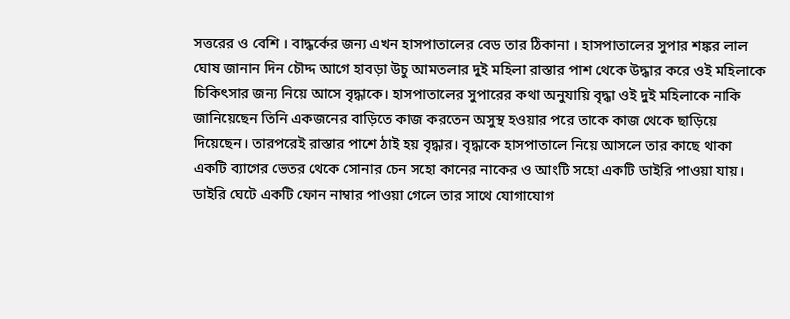সত্তরের ও বেশি । বাদ্ধর্কের জন্য এখন হাসপাতালের বেড তার ঠিকানা । হাসপাতালের সুপার শঙ্কর লাল ঘোষ জানান দিন চৌদ্দ আগে হাবড়া উচু আমতলার দুই মহিলা রাস্তার পাশ থেকে উদ্ধার করে ওই মহিলাকে চিকিৎসার জন্য নিয়ে আসে বৃদ্ধাকে। হাসপাতালের সুপারের কথা অনুযায়ি বৃদ্ধা ওই দুই মহিলাকে নাকি জানিয়েছেন তিনি একজনের বাড়িতে কাজ করতেন অসুস্থ হওয়ার পরে তাকে কাজ থেকে ছাড়িয়ে দিয়েছেন। তারপরেই রাস্তার পাশে ঠাই হয় বৃদ্ধার। বৃদ্ধাকে হাসপাতালে নিয়ে আসলে তার কাছে থাকা একটি ব্যাগের ভেতর থেকে সোনার চেন সহো কানের নাকের ও আংটি সহো একটি ডাইরি পাওয়া যায়। ডাইরি ঘেটে একটি ফোন নাম্বার পাওয়া গেলে তার সাথে যোগাযোগ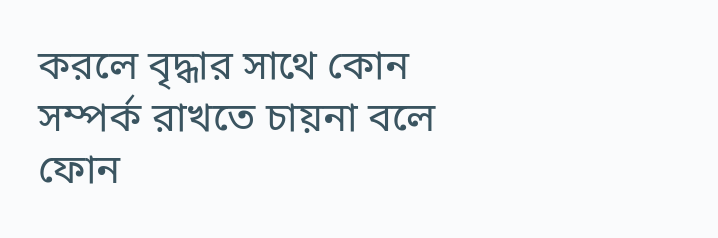করলে বৃদ্ধার সাথে কোন সম্পর্ক রাখতে চায়না বলে ফোন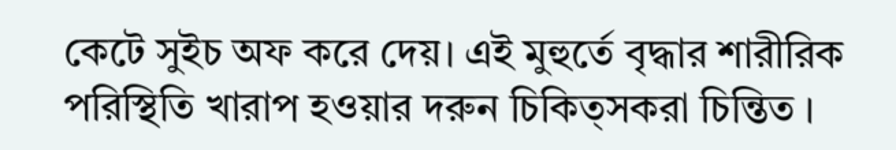কেটে সুইচ অফ করে দেয়। এই মুহুর্তে বৃদ্ধার শারীরিক পরিস্থিতি খারাপ হওয়ার দরুন চিকিত্সকরা চিন্তিত ।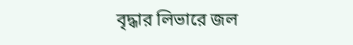বৃদ্ধার লিভারে জল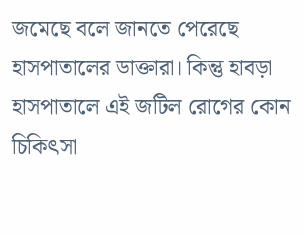জমেছে বলে জানতে পেরেছে হাসপাতালের ডাক্তারা। কিন্তু হাবড়া হাসপাতালে এই জটিল রোগের কোন চিকিৎসা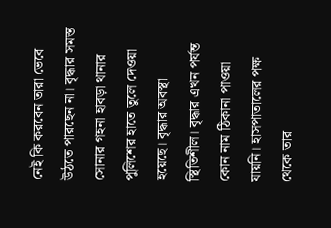নেই কি করবেন তারা ভেবে উঠতে পারছেন না। বৃদ্ধার সমস্ত সোনার গহনা হাবড়া থানার পুলিশের হাতে তুলে দেওয়া হয়েছে। বৃদ্ধার অবস্থা স্থিতিশীল। বৃদ্ধার এখন পর্যন্ত কোন নাম ঠিকানা পাওয়া যায়নি। হাসপাতালের পক্ষ থেকে তার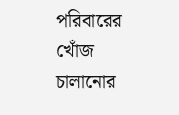পরিবারের খোঁজ চালানোর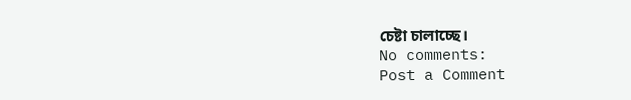চেষ্টা চালাচ্ছে।
No comments:
Post a Comment